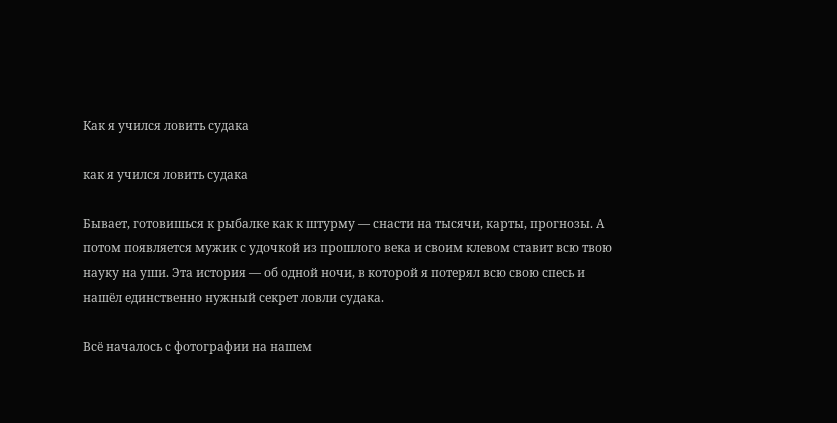Как я учился ловить судака

как я учился ловить судака

Бывает, готовишься к рыбалке как к штурму — снасти на тысячи, карты, прогнозы. А потом появляется мужик с удочкой из прошлого века и своим клевом ставит всю твою науку на уши. Эта история — об одной ночи, в которой я потерял всю свою спесь и нашёл единственно нужный секрет ловли судака.

Всё началось с фотографии на нашем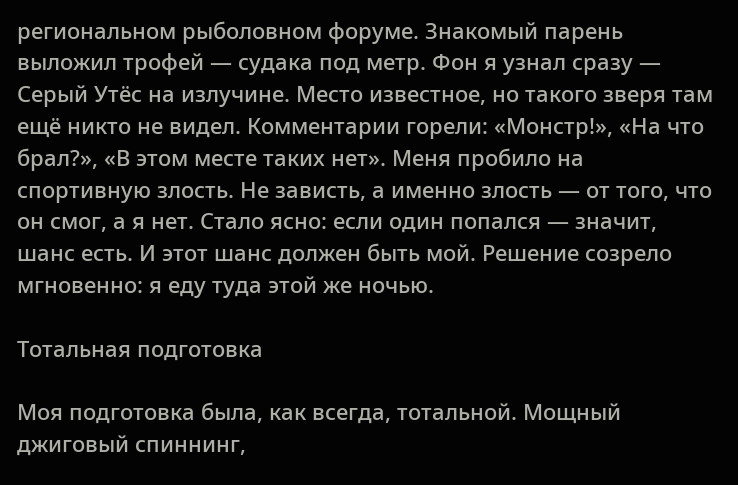региональном рыболовном форуме. Знакомый парень выложил трофей — судака под метр. Фон я узнал сразу — Серый Утёс на излучине. Место известное, но такого зверя там ещё никто не видел. Комментарии горели: «Монстр!», «На что брал?», «В этом месте таких нет». Меня пробило на спортивную злость. Не зависть, а именно злость — от того, что он смог, а я нет. Стало ясно: если один попался — значит, шанс есть. И этот шанс должен быть мой. Решение созрело мгновенно: я еду туда этой же ночью.

Тотальная подготовка

Моя подготовка была, как всегда, тотальной. Мощный джиговый спиннинг,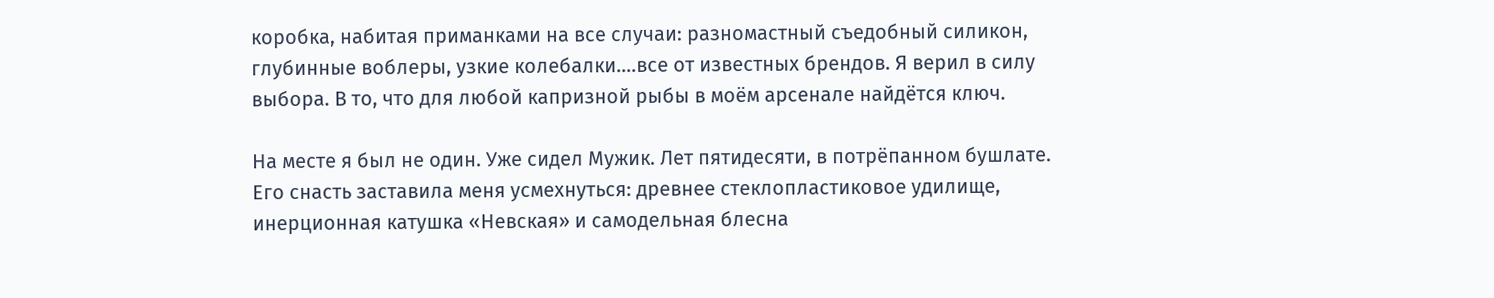коробка, набитая приманками на все случаи: разномастный съедобный силикон, глубинные воблеры, узкие колебалки....все от известных брендов. Я верил в силу выбора. В то, что для любой капризной рыбы в моём арсенале найдётся ключ.

На месте я был не один. Уже сидел Мужик. Лет пятидесяти, в потрёпанном бушлате. Его снасть заставила меня усмехнуться: древнее стеклопластиковое удилище, инерционная катушка «Невская» и самодельная блесна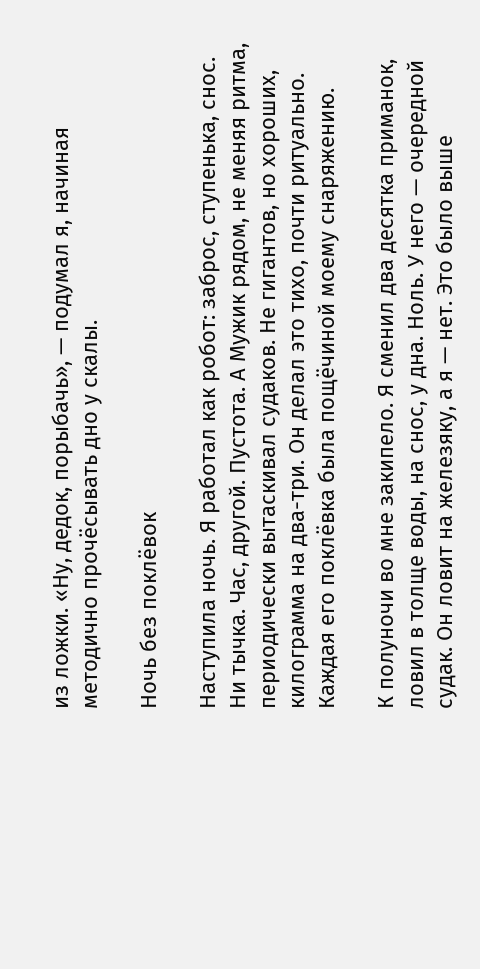из ложки. «Ну, дедок, порыбачь», — подумал я, начиная методично прочёсывать дно у скалы.

Ночь без поклёвок

Наступила ночь. Я работал как робот: заброс, ступенька, снос. Ни тычка. Час, другой. Пустота. А Мужик рядом, не меняя ритма, периодически вытаскивал судаков. Не гигантов, но хороших, килограмма на два-три. Он делал это тихо, почти ритуально. Каждая его поклёвка была пощёчиной моему снаряжению.

К полуночи во мне закипело. Я сменил два десятка приманок, ловил в толще воды, на снос, у дна. Ноль. У него — очередной судак. Он ловит на железяку, а я — нет. Это было выше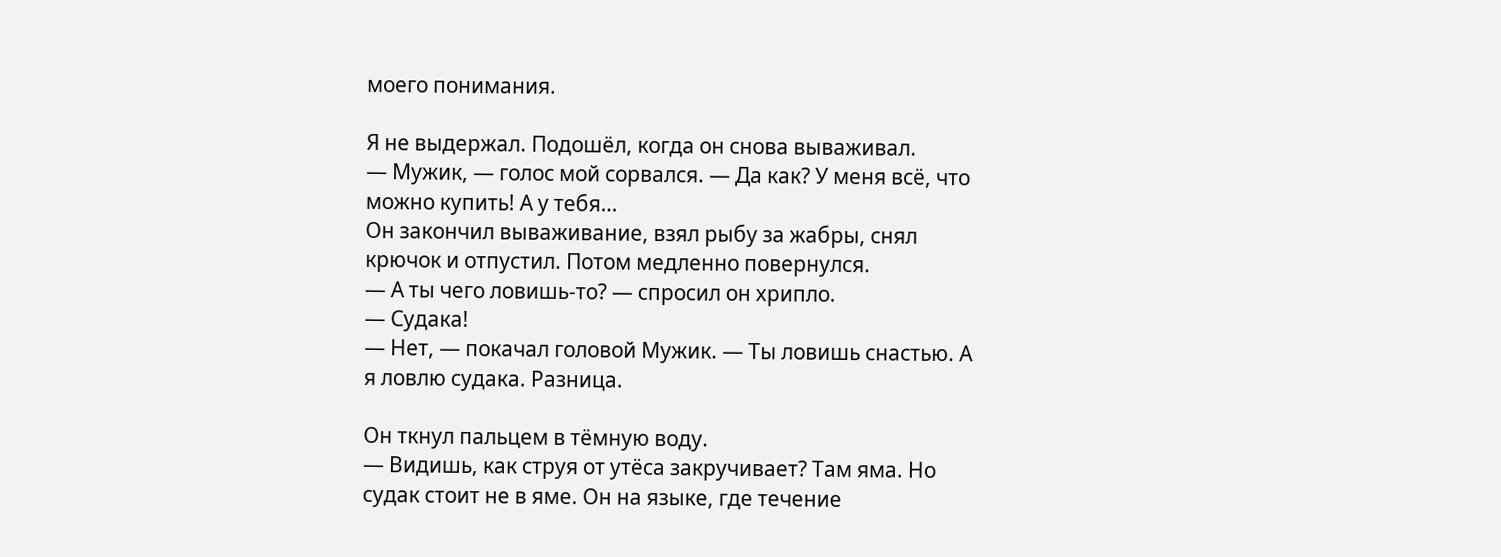моего понимания.

Я не выдержал. Подошёл, когда он снова вываживал.
— Мужик, — голос мой сорвался. — Да как? У меня всё, что можно купить! А у тебя…
Он закончил вываживание, взял рыбу за жабры, снял крючок и отпустил. Потом медленно повернулся.
— А ты чего ловишь-то? — спросил он хрипло.
— Судака!
— Нет, — покачал головой Мужик. — Ты ловишь снастью. А я ловлю судака. Разница.

Он ткнул пальцем в тёмную воду.
— Видишь, как струя от утёса закручивает? Там яма. Но судак стоит не в яме. Он на языке, где течение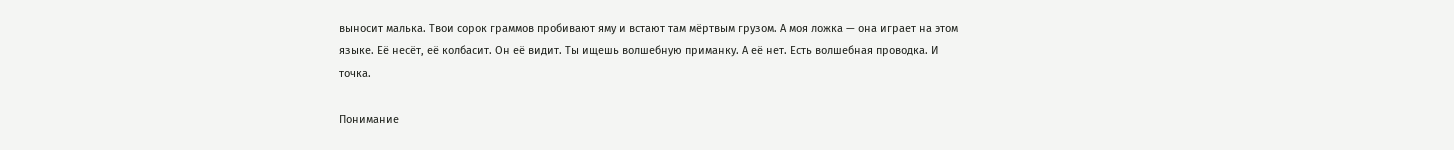выносит малька. Твои сорок граммов пробивают яму и встают там мёртвым грузом. А моя ложка — она играет на этом языке. Её несёт, её колбасит. Он её видит. Ты ищешь волшебную приманку. А её нет. Есть волшебная проводка. И точка.

Понимание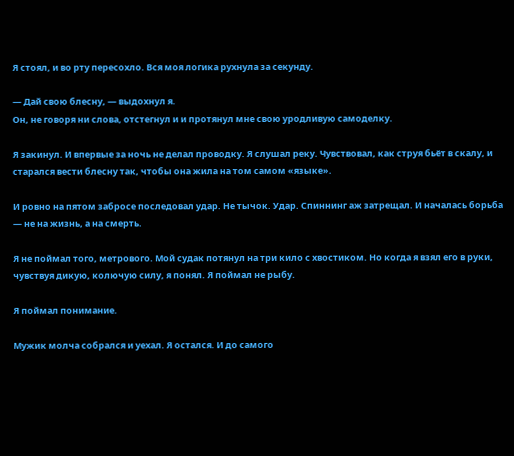Я стоял, и во рту пересохло. Вся моя логика рухнула за секунду.

— Дай свою блесну, — выдохнул я.
Он, не говоря ни слова, отстегнул и и протянул мне свою уродливую самоделку.

Я закинул. И впервые за ночь не делал проводку. Я слушал реку. Чувствовал, как струя бьёт в скалу, и старался вести блесну так, чтобы она жила на том самом «языке».

И ровно на пятом забросе последовал удар. Не тычок. Удар. Спиннинг аж затрещал. И началась борьба — не на жизнь, а на смерть.

Я не поймал того, метрового. Мой судак потянул на три кило с хвостиком. Но когда я взял его в руки, чувствуя дикую, колючую силу, я понял. Я поймал не рыбу.

Я поймал понимание.

Мужик молча собрался и уехал. Я остался. И до самого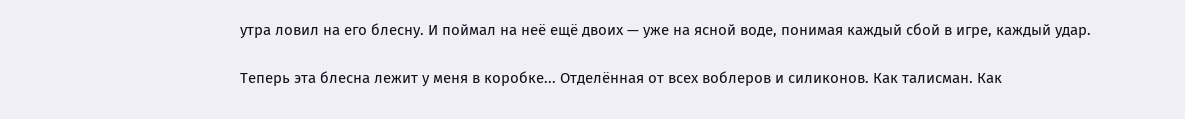утра ловил на его блесну. И поймал на неё ещё двоих — уже на ясной воде, понимая каждый сбой в игре, каждый удар.

Теперь эта блесна лежит у меня в коробке... Отделённая от всех воблеров и силиконов. Как талисман. Как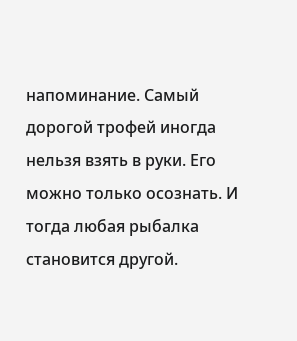напоминание. Самый дорогой трофей иногда нельзя взять в руки. Его можно только осознать. И тогда любая рыбалка становится другой.